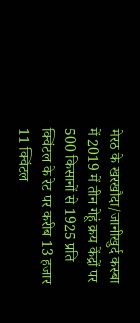मेरठ के खरखौदा/जानीखुर्द कस्बा में 2019 में तीन गेहूं क्रय केंद्रों पर 500 किसानों से 1925 प्रति क्विंटल के रेट पर करीब 13 हजार 11 क्विंटल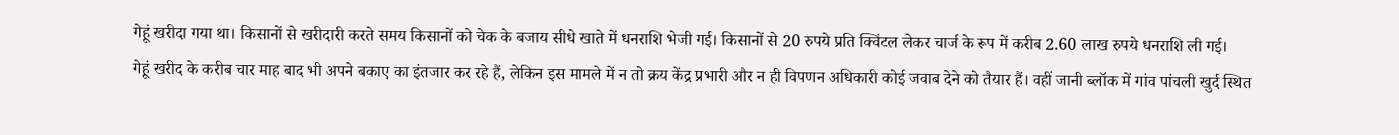गेहूं खरीदा गया था। किसानों से खरीदारी करते समय किसानों को चेक के बजाय सीधे खाते में धनराशि भेजी गई। किसानों से 20 रुपये प्रति क्विंटल लेकर चार्ज के रूप में करीब 2.60 लाख रुपये धनराशि ली गई।
गेहूं खरीद के करीब चार माह बाद भी अपने बकाए का इंतजार कर रहे हैं, लेकिन इस मामले में न तो क्रय केंद्र प्रभारी और न ही विपणन अधिकारी कोई जवाब देने को तैयार हैं। वहीं जानी ब्लॉक में गांव पांचली खुर्द स्थित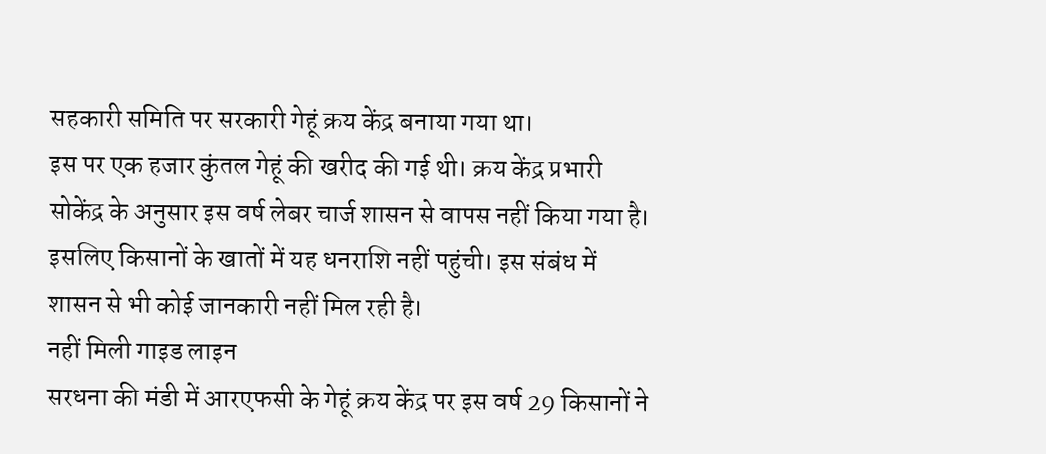सहकारी समिति पर सरकारी गेहूं क्रय केंद्र बनाया गया था।
इस पर एक हजार कुंतल गेहूं की खरीद की गई थी। क्रय केंद्र प्रभारी सोकेंद्र के अनुसार इस वर्ष लेबर चार्ज शासन से वापस नहीं किया गया है। इसलिए किसानों के खातों में यह धनराशि नहीं पहुंची। इस संबंध में शासन से भी कोई जानकारी नहीं मिल रही है।
नहीं मिली गाइड लाइन
सरधना की मंडी में आरएफसी के गेहूं क्रय केंद्र पर इस वर्ष 29 किसानों ने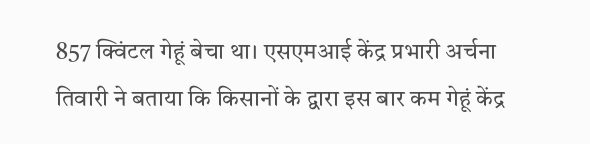857 क्विंटल गेहूं बेचा था। एसएमआई केंद्र प्रभारी अर्चना तिवारी ने बताया कि किसानों के द्वारा इस बार कम गेहूं केंद्र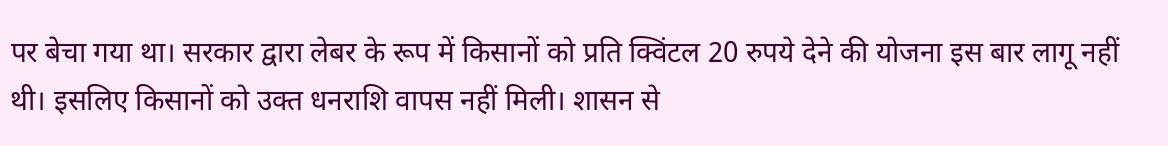पर बेचा गया था। सरकार द्वारा लेबर के रूप में किसानों को प्रति क्विंटल 20 रुपये देने की योजना इस बार लागू नहीं थी। इसलिए किसानों को उक्त धनराशि वापस नहीं मिली। शासन से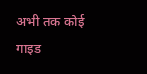अभी तक कोई गाइड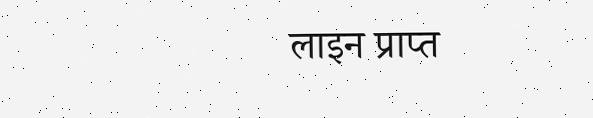लाइन प्राप्त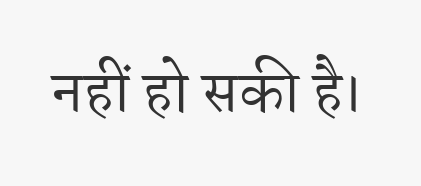नहीं हो सकी है।